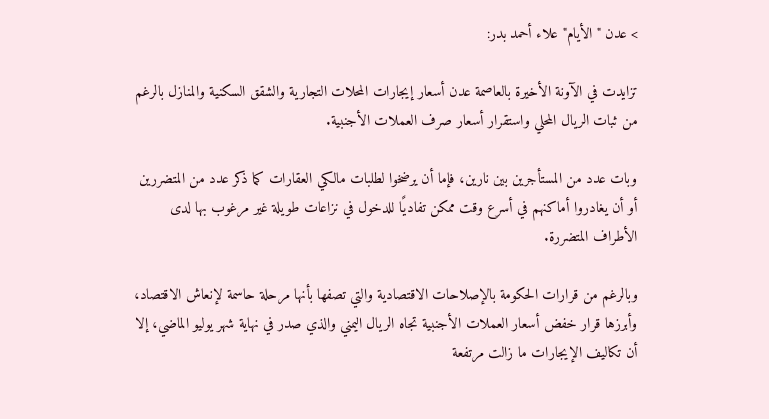> عدن "الأيام" علاء أحمد بدر:

تزايدت في الآونة الأخيرة بالعاصمة عدن أسعار إيجارات المحلات التجارية والشقق السكنية والمنازل بالرغم من ثبات الريال المحلي واستقرار أسعار صرف العملات الأجنبية.

وبات عدد من المستأجرين بين نارين، فإما أن يرضخوا لطلبات مالكي العقارات كما ذكر عدد من المتضررين أو أن يغادروا أماكنهم في أسرع وقت ممكن تفاديًا للدخول في نزاعات طويلة غير مرغوب بها لدى الأطراف المتضررة.

وبالرغم من قرارات الحكومة بالإصلاحات الاقتصادية والتي تصفها بأنها مرحلة حاسمة لإنعاش الاقتصاد، وأبرزها قرار خفض أسعار العملات الأجنبية تجاه الريال اليمني والذي صدر في نهاية شهر يوليو الماضي، إلا أن تكاليف الإيجارات ما زالت مرتفعة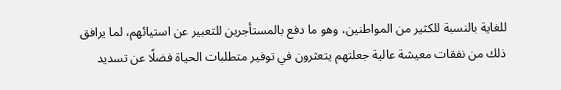للغاية بالنسبة للكثير من المواطنين، وهو ما دفع بالمستأجرين للتعبير عن استيائهم، لما يرافق ذلك من نفقات معيشة عالية جعلتهم يتعثرون في توفير متطلبات الحياة فضلًا عن تسديد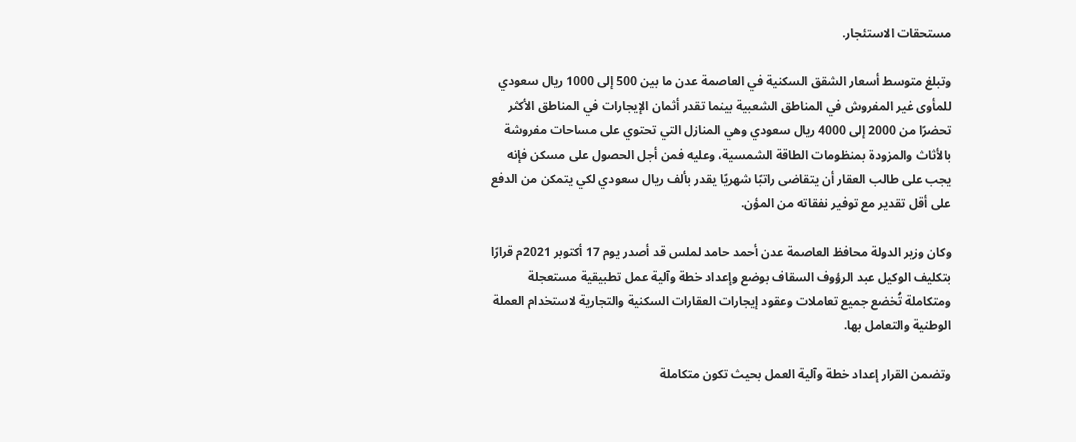مستحقات الاستئجار.

وتبلغ متوسط أسعار الشقق السكنية في العاصمة عدن ما بين 500 إلى 1000 ريال سعودي للمأوى غير المفروش في المناطق الشعبية بينما تقدر أثمان الإيجارات في المناطق الأكثر تحضرًا من 2000 إلى 4000 ريال سعودي وهي المنازل التي تحتوي على مساحات مفروشة بالأثاث والمزودة بمنظومات الطاقة الشمسية، وعليه فمن أجل الحصول على مسكن فإنه يجب على طالب العقار أن يتقاضى راتبًا شهريًا يقدر بألف ريال سعودي لكي يتمكن من الدفع على أقل تقدير مع توفير نفقاته من المؤن.

وكان وزير الدولة محافظ العاصمة عدن أحمد حامد لملس قد أصدر يوم 17 أكتوبر 2021م قرارًا بتكليف الوكيل عبد الرؤوف السقاف بوضع وإعداد خطة وآلية عمل تطبيقية مستعجلة ومتكاملة تُخضع جميع تعاملات وعقود إيجارات العقارات السكنية والتجارية لاستخدام العملة الوطنية والتعامل بها.

وتضمن القرار إعداد خطة وآلية العمل بحيث تكون متكاملة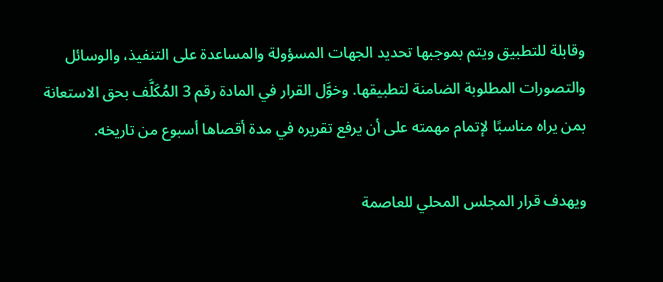وقابلة للتطبيق ويتم بموجبها تحديد الجهات المسؤولة والمساعدة على التنفيذ، والوسائل والتصورات المطلوبة الضامنة لتطبيقها. وخوَّل القرار في المادة رقم 3 المُكَلَّف بحق الاستعانة بمن يراه مناسبًا لإتمام مهمته على أن يرفع تقريره في مدة أقصاها أسبوع من تاريخه.

ويهدف قرار المجلس المحلي للعاصمة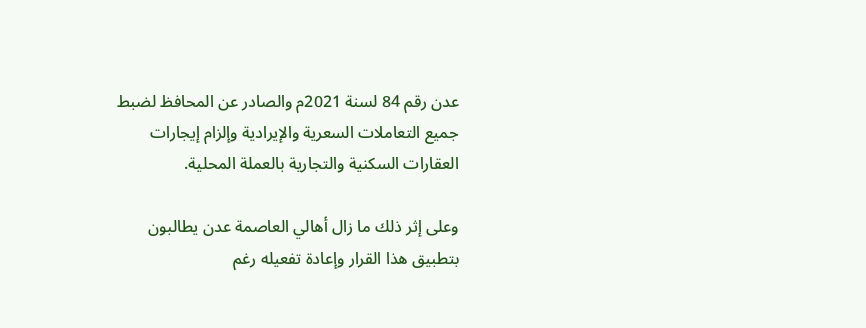عدن رقم 84 لسنة 2021م والصادر عن المحافظ لضبط جميع التعاملات السعرية والإيرادية وإلزام إيجارات العقارات السكنية والتجارية بالعملة المحلية.

وعلى إثر ذلك ما زال أهالي العاصمة عدن يطالبون بتطبيق هذا القرار وإعادة تفعيله رغم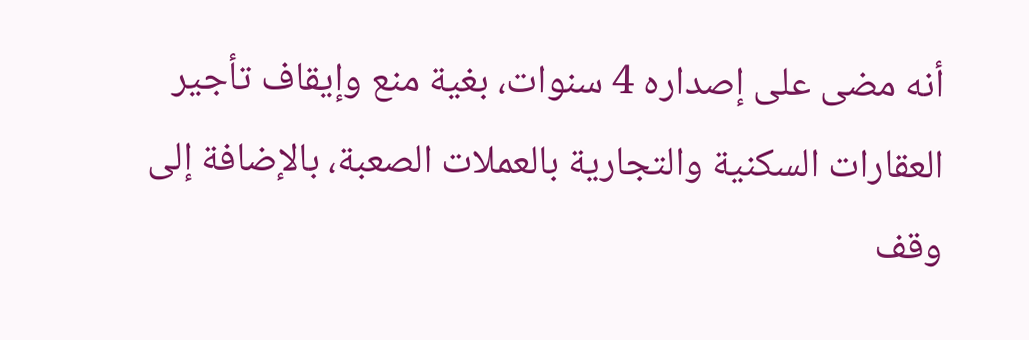أنه مضى على إصداره 4 سنوات، بغية منع وإيقاف تأجير العقارات السكنية والتجارية بالعملات الصعبة، بالإضافة إلى وقف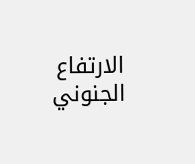الارتفاع الجنوني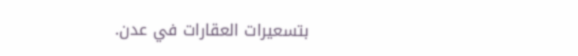بتسعيرات العقارات في عدن.